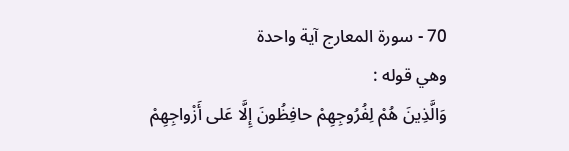70 - سورة المعارج آية واحدة
وهي قوله :
وَالَّذِينَ هُمْ لِفُرُوجِهِمْ حافِظُونَ إِلَّا عَلى أَزْواجِهِمْ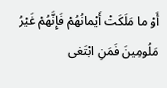أَوْ ما مَلَكَتْ أَيْمانُهُمْ فَإِنَّهُمْ غَيْرُ مَلُومِينَ فَمَنِ ابْتَغى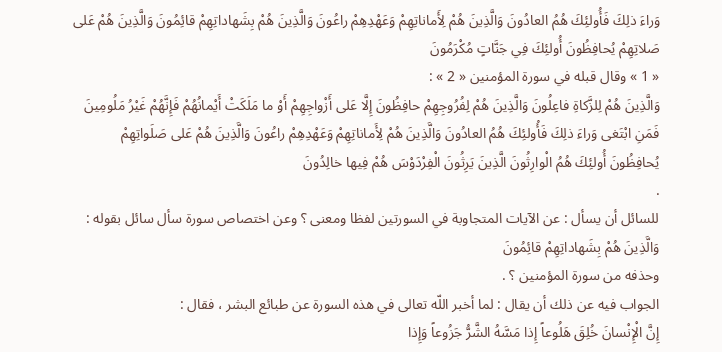وَراءَ ذلِكَ فَأُولئِكَ هُمُ العادُونَ وَالَّذِينَ هُمْ لِأَماناتِهِمْ وَعَهْدِهِمْ راعُونَ وَالَّذِينَ هُمْ بِشَهاداتِهِمْ قائِمُونَ وَالَّذِينَ هُمْ عَلى صَلاتِهِمْ يُحافِظُونَ أُولئِكَ فِي جَنَّاتٍ مُكْرَمُونَ
« 1 » وقال قبله في سورة المؤمنين « 2 » :
وَالَّذِينَ هُمْ لِلزَّكاةِ فاعِلُونَ وَالَّذِينَ هُمْ لِفُرُوجِهِمْ حافِظُونَ إِلَّا عَلى أَزْواجِهِمْ أَوْ ما مَلَكَتْ أَيْمانُهُمْ فَإِنَّهُمْ غَيْرُ مَلُومِينَ فَمَنِ ابْتَغى وَراءَ ذلِكَ فَأُولئِكَ هُمُ العادُونَ وَالَّذِينَ هُمْ لِأَماناتِهِمْ وَعَهْدِهِمْ راعُونَ وَالَّذِينَ هُمْ عَلى صَلَواتِهِمْ يُحافِظُونَ أُولئِكَ هُمُ الْوارِثُونَ الَّذِينَ يَرِثُونَ الْفِرْدَوْسَ هُمْ فِيها خالِدُونَ
.
للسائل أن يسأل : عن الآيات المتجاوبة في السورتين لفظا ومعنى ؟ وعن اختصاص سورة سأل سائل بقوله :
وَالَّذِينَ هُمْ بِشَهاداتِهِمْ قائِمُونَ
وحذفه من سورة المؤمنين ؟ .
الجواب فيه عن ذلك أن يقال : لما أخبر اللّه تعالى في هذه السورة عن طبائع البشر ، فقال :
إِنَّ الْإِنْسانَ خُلِقَ هَلُوعاً إِذا مَسَّهُ الشَّرُّ جَزُوعاً وَإِذا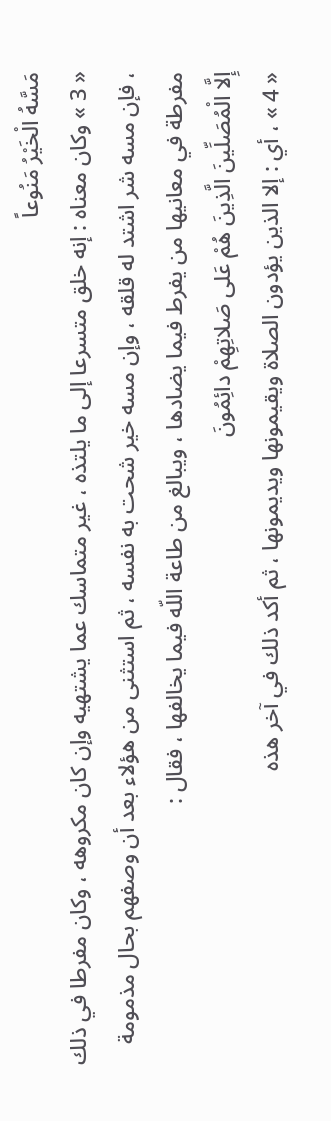مَسَّهُ الْخَيْرُ مَنُوعاً
« 3 » وكان معناه : إنه خلق متسرعا إلى ما يلتذه ، غير متماسك عما يشتهيه وإن كان مكروهه ، وكان مفرطا في ذلك ، فإن مسه شر اشتد له قلقه ، وإن مسه خير شحت به نفسه ، ثم استثنى من هؤلاء بعد أن وصفهم بحال مذمومة مفرطة في معانيها من يفرط فيما يضادها ، ويبالغ من طاعة اللّه فيما يخالفها ، فقال :
إِلَّا الْمُصَلِّينَ الَّذِينَ هُمْ عَلى صَلاتِهِمْ دائِمُونَ
« 4 » ، أي : إلا الذين يؤدون الصلاة ويقيمونها ويديمونها ، ثم أكد ذلك في آخر هذه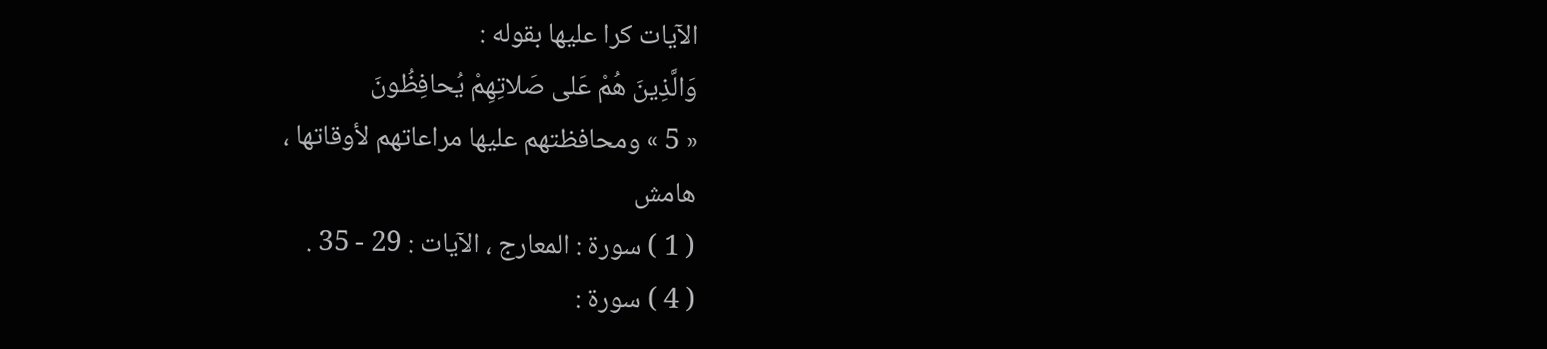الآيات كرا عليها بقوله :
وَالَّذِينَ هُمْ عَلى صَلاتِهِمْ يُحافِظُونَ
« 5 » ومحافظتهم عليها مراعاتهم لأوقاتها ،
هامش
( 1 ) سورة : المعارج ، الآيات : 29 - 35 .
( 4 ) سورة :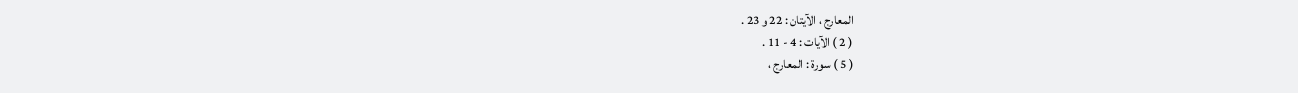المعارج ، الآيتان : 22 و 23 .
( 2 ) الآيات : 4 - 11 .
( 5 ) سورة : المعارج ،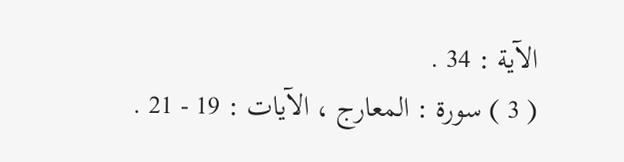الآية : 34 .
( 3 ) سورة : المعارج ، الآيات : 19 - 21 .